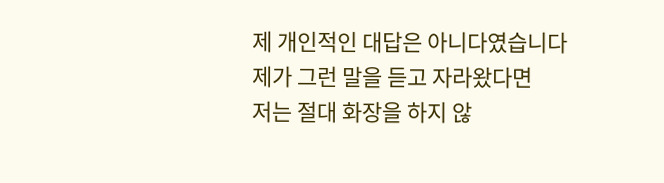제 개인적인 대답은 아니다였습니다
제가 그런 말을 듣고 자라왔다면
저는 절대 화장을 하지 않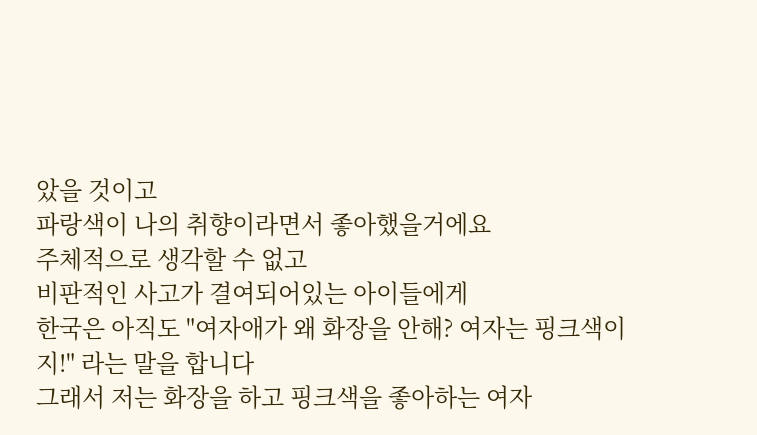았을 것이고
파랑색이 나의 취향이라면서 좋아했을거에요
주체적으로 생각할 수 없고
비판적인 사고가 결여되어있는 아이들에게
한국은 아직도 "여자애가 왜 화장을 안해? 여자는 핑크색이지!" 라는 말을 합니다
그래서 저는 화장을 하고 핑크색을 좋아하는 여자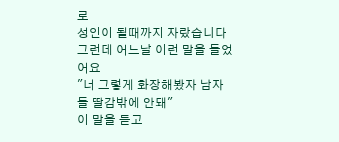로
성인이 될때까지 자랐습니다
그런데 어느날 이런 말을 들었어요
"너 그렇게 화장해봤자 남자들 딸감밖에 안돼"
이 말을 듣고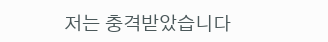저는 충격받았습니다